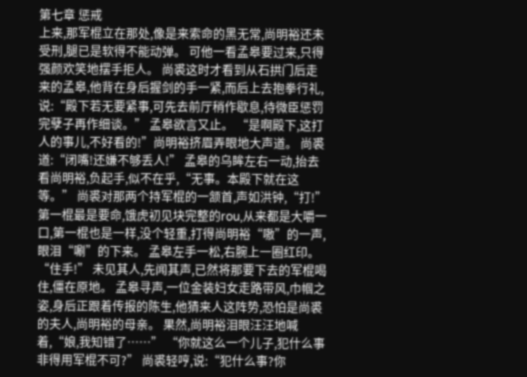第七章 惩戒
上来,那军棍立在那处,像是来索命的黑无常,尚明裕还未受刑,腿已是软得不能动弹。 可他一看孟皋要过来,只得强颜欢笑地摆手拒人。 尚裘这时才看到从石拱门后走来的孟皋,他背在身后握剑的手一紧,而后上去抱拳行礼,说:“殿下若无要紧事,可先去前厅稍作歇息,待微臣惩罚完孽子再作细谈。” 孟皋欲言又止。 “是啊殿下,这打人的事儿,不好看的!”尚明裕挤眉弄眼地大声道。 尚裘道:“闭嘴!还嫌不够丢人!” 孟皋的乌眸左右一动,抬去看尚明裕,负起手,似不在乎,“无事。本殿下就在这等。” 尚裘对那两个持军棍的一颔首,声如洪钟,“打!” 第一棍最是要命,饿虎初见块完整的rou,从来都是大嚼一口,第一棍也是一样,没个轻重,打得尚明裕“嗷”的一声,眼泪“唰”的下来。 孟皋左手一松,右腕上一圈红印。 “住手!” 未见其人,先闻其声,已然将那要下去的军棍喝住,僵在原地。 孟皋寻声,一位金装妇女走路带风,巾帼之姿,身后正跟着传报的陈生,他猜来人这阵势,恐怕是尚裘的夫人,尚明裕的母亲。 果然,尚明裕泪眼汪汪地喊着,“娘,我知错了……” “你就这么一个儿子,犯什么事非得用军棍不可?” 尚裘轻哼,说:“犯什么事?你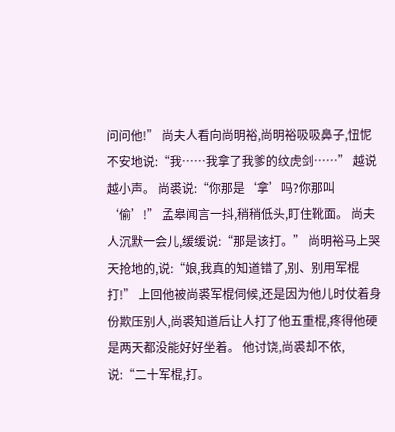问问他!” 尚夫人看向尚明裕,尚明裕吸吸鼻子,忸怩不安地说:“我……我拿了我爹的纹虎剑……” 越说越小声。 尚裘说:“你那是‘拿’吗?你那叫‘偷’!” 孟皋闻言一抖,稍稍低头,盯住靴面。 尚夫人沉默一会儿,缓缓说:“那是该打。” 尚明裕马上哭天抢地的,说:“娘,我真的知道错了,别、别用军棍打!” 上回他被尚裘军棍伺候,还是因为他儿时仗着身份欺压别人,尚裘知道后让人打了他五重棍,疼得他硬是两天都没能好好坐着。 他讨饶,尚裘却不依,说:“二十军棍,打。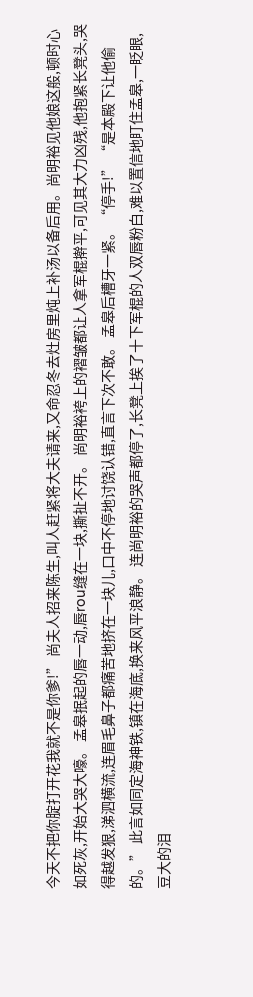今天不把你腚打开花我就不是你爹!” 尚夫人招来陈生,叫人赶紧将大夫请来,又命忍冬去灶房里炖上补汤以备后用。尚明裕见他娘这般,顿时心如死灰,开始大哭大嚎。 孟皋抿起的唇一动,唇rou缝在一块,撕扯不开。 尚明裕袴上的褶皱都让人拿军棍擀平,可见其大力凶残,他抱紧长凳头,哭得越发狠,涕泗横流,连眉毛鼻子都痛苦地挤在一块儿,口中不停地讨饶认错,直言下次不敢。 孟皋后槽牙一紧。 “停手!” “是本殿下让他偷的。” 此言如同定海神铁,镇在海底,换来风平浪静。 连尚明裕的哭声都停了,长凳上挨了十下军棍的人双唇粉白,难以置信地盯住孟皋,一眨眼,豆大的泪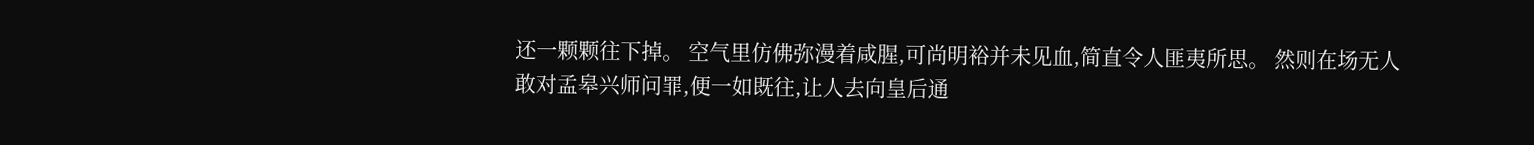还一颗颗往下掉。 空气里仿佛弥漫着咸腥,可尚明裕并未见血,简直令人匪夷所思。 然则在场无人敢对孟皋兴师问罪,便一如既往,让人去向皇后通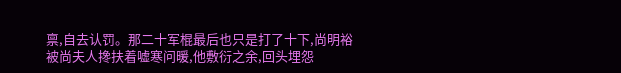禀,自去认罚。那二十军棍最后也只是打了十下,尚明裕被尚夫人搀扶着嘘寒问暖,他敷衍之余,回头埋怨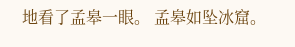地看了孟皋一眼。 孟皋如坠冰窟。